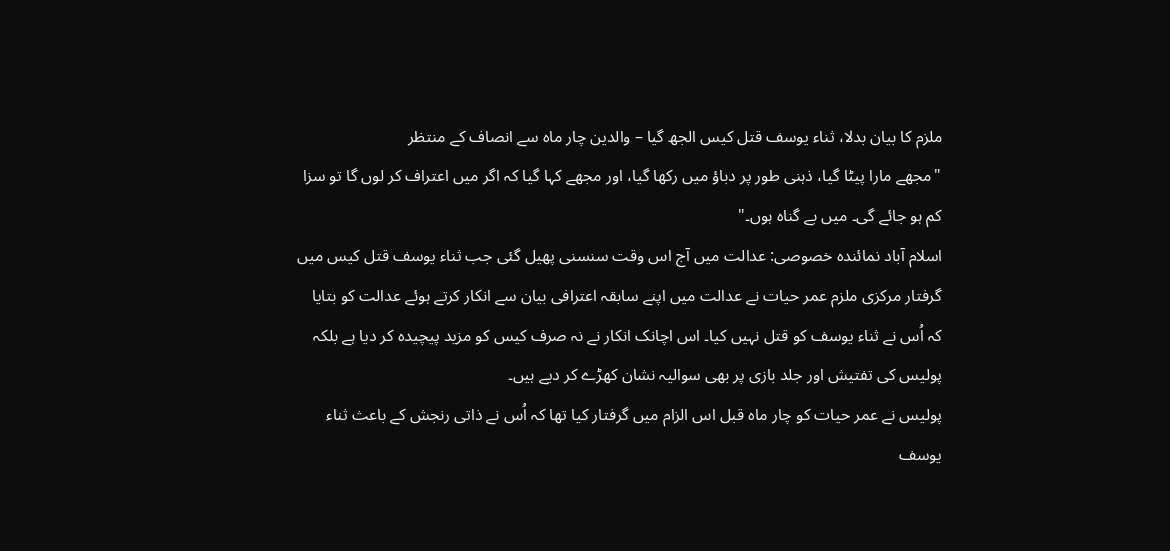ملزم کا بیان بدلا، ثناء یوسف قتل کیس الجھ گیا – والدین چار ماہ سے انصاف کے منتظر
"مجھے مارا پیٹا گیا، ذہنی طور پر دباؤ میں رکھا گیا، اور مجھے کہا گیا کہ اگر میں اعتراف کر لوں گا تو سزا کم ہو جائے گی۔ میں بے گناہ ہوں۔"
اسلام آباد نمائندہ خصوصی: عدالت میں آج اس وقت سنسنی پھیل گئی جب ثناء یوسف قتل کیس میں گرفتار مرکزی ملزم عمر حیات نے عدالت میں اپنے سابقہ اعترافی بیان سے انکار کرتے ہوئے عدالت کو بتایا کہ اُس نے ثناء یوسف کو قتل نہیں کیا۔ اس اچانک انکار نے نہ صرف کیس کو مزید پیچیدہ کر دیا ہے بلکہ پولیس کی تفتیش اور جلد بازی پر بھی سوالیہ نشان کھڑے کر دیے ہیں۔
پولیس نے عمر حیات کو چار ماہ قبل اس الزام میں گرفتار کیا تھا کہ اُس نے ذاتی رنجش کے باعث ثناء یوسف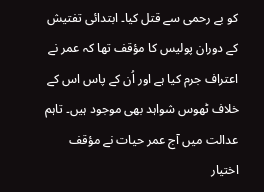کو بے رحمی سے قتل کیا۔ ابتدائی تفتیش کے دوران پولیس کا مؤقف تھا کہ عمر نے اعتراف جرم کیا ہے اور اُن کے پاس اس کے خلاف ٹھوس شواہد بھی موجود ہیں۔ تاہم عدالت میں آج عمر حیات نے مؤقف اختیار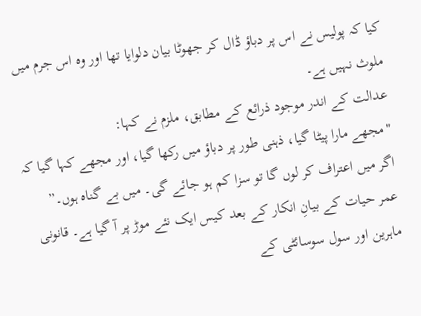کیا کہ پولیس نے اس پر دباؤ ڈال کر جھوٹا بیان دلوایا تھا اور وہ اس جرم میں ملوث نہیں ہے۔
عدالت کے اندر موجود ذرائع کے مطابق، ملزم نے کہا:
"مجھے مارا پیٹا گیا، ذہنی طور پر دباؤ میں رکھا گیا، اور مجھے کہا گیا کہ اگر میں اعتراف کر لوں گا تو سزا کم ہو جائے گی۔ میں بے گناہ ہوں۔”
عمر حیات کے بیانِ انکار کے بعد کیس ایک نئے موڑ پر آ گیا ہے۔ قانونی ماہرین اور سول سوسائٹی کے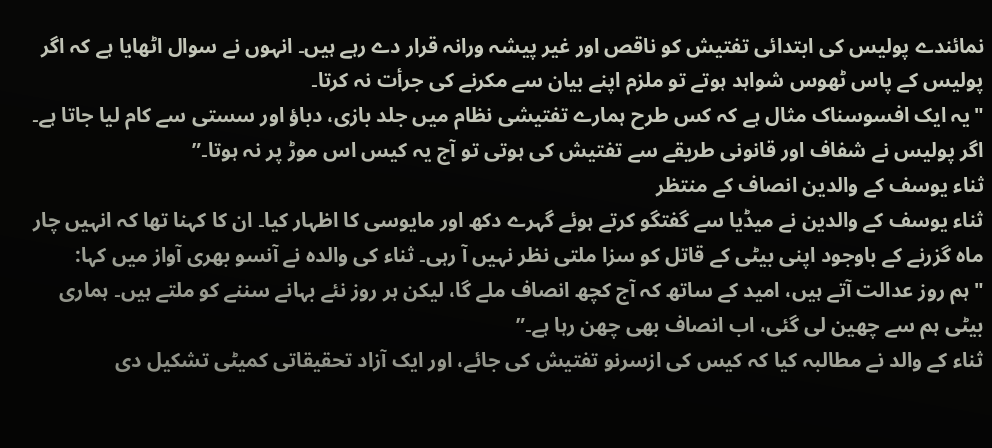نمائندے پولیس کی ابتدائی تفتیش کو ناقص اور غیر پیشہ ورانہ قرار دے رہے ہیں۔ انہوں نے سوال اٹھایا ہے کہ اگر پولیس کے پاس ٹھوس شواہد ہوتے تو ملزم اپنے بیان سے مکرنے کی جرأت نہ کرتا۔
"یہ ایک افسوسناک مثال ہے کہ کس طرح ہمارے تفتیشی نظام میں جلد بازی، دباؤ اور سستی سے کام لیا جاتا ہے۔ اگر پولیس نے شفاف اور قانونی طریقے سے تفتیش کی ہوتی تو آج یہ کیس اس موڑ پر نہ ہوتا۔”
ثناء یوسف کے والدین انصاف کے منتظر
ثناء یوسف کے والدین نے میڈیا سے گفتگو کرتے ہوئے گہرے دکھ اور مایوسی کا اظہار کیا۔ ان کا کہنا تھا کہ انہیں چار ماہ گزرنے کے باوجود اپنی بیٹی کے قاتل کو سزا ملتی نظر نہیں آ رہی۔ ثناء کی والدہ نے آنسو بھری آواز میں کہا:
"ہم روز عدالت آتے ہیں، امید کے ساتھ کہ آج کچھ انصاف ملے گا، لیکن ہر روز نئے بہانے سننے کو ملتے ہیں۔ ہماری بیٹی ہم سے چھین لی گئی، اب انصاف بھی چھن رہا ہے۔”
ثناء کے والد نے مطالبہ کیا کہ کیس کی ازسرنو تفتیش کی جائے، اور ایک آزاد تحقیقاتی کمیٹی تشکیل دی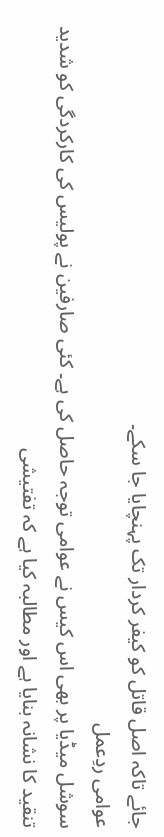جائے تاکہ اصل قاتل کو کیفر کردار تک پہنچایا جا سکے۔
عوامی ردِعمل
سوشل میڈیا پر بھی اس کیس نے عوامی توجہ حاصل کی ہے۔ کئی صارفین نے پولیس کی کارکردگی کو شدید تنقید کا نشانہ بنایا ہے اور مطالبہ کیا ہے کہ تفتیشی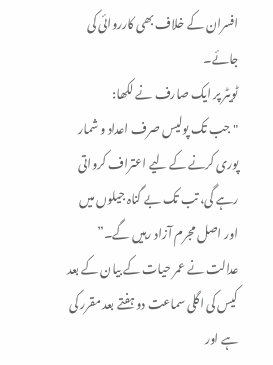افسران کے خلاف بھی کارروائی کی جائے۔
ٹویٹر پر ایک صارف نے لکھا:
"جب تک پولیس صرف اعداد و شمار پوری کرنے کے لیے اعتراف کرواتی رہے گی، تب تک بے گناہ جیلوں میں اور اصل مجرم آزاد رہیں گے۔”
عدالت نے عمر حیات کے بیان کے بعد کیس کی اگلی سماعت دو ہفتے بعد مقرر کی ہے اور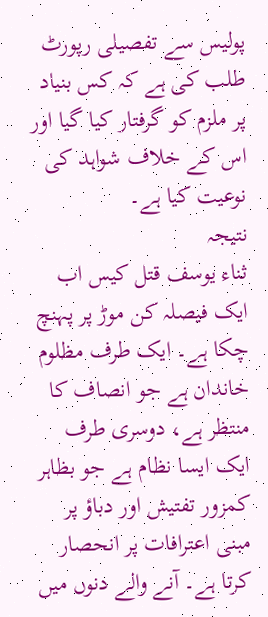پولیس سے تفصیلی رپورٹ طلب کی ہے کہ کس بنیاد پر ملزم کو گرفتار کیا گیا اور اس کے خلاف شواہد کی نوعیت کیا ہے۔
نتیجہ
ثناء یوسف قتل کیس اب ایک فیصلہ کن موڑ پر پہنچ چکا ہے۔ ایک طرف مظلوم خاندان ہے جو انصاف کا منتظر ہے، دوسری طرف ایک ایسا نظام ہے جو بظاہر کمزور تفتیش اور دباؤ پر مبنی اعترافات پر انحصار کرتا ہے۔ آنے والے دنوں میں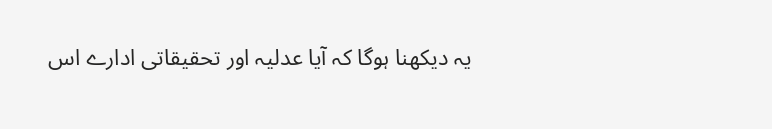یہ دیکھنا ہوگا کہ آیا عدلیہ اور تحقیقاتی ادارے اس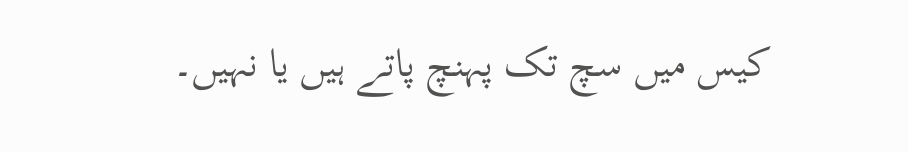کیس میں سچ تک پہنچ پاتے ہیں یا نہیں۔